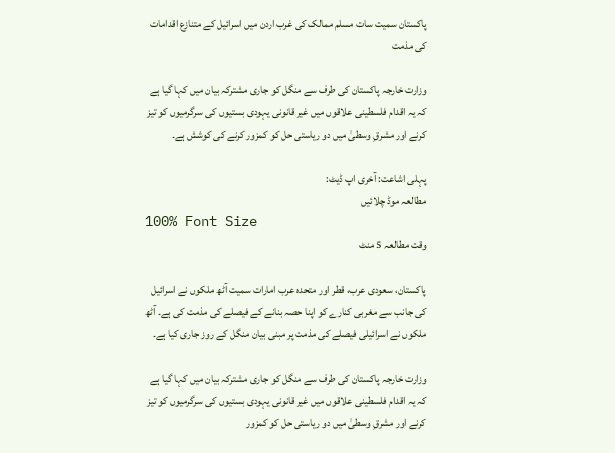پاکستان سمیت سات مسلم ممالک کی غرب اردن میں اسرائیل کے متنازع اقدامات کی مذمت

وزارت خارجہ پاکستان کی طرف سے منگل کو جاری مشترکہ بیان میں کہا گیا ہے کہ یہ اقدام فلسطینی علاقوں میں غیر قانونی یہودی بستیوں کی سرگرمیوں کو تیز کرنے اور مشرقِ وسطیٰ میں دو ریاستی حل کو کمزور کرنے کی کوشش ہے۔

پہلی اشاعت: آخری اپ ڈیٹ:
مطالعہ موڈ چلائیں
100% Font Size
وقت مطالعہ 5 منٹ

پاکستان، سعودی عرب، قطر اور متحدہ عرب امارات سمیت آٹھ ملکوں نے اسرائیل کی جانب سے مغربی کنارے کو اپنا حصہ بنانے کے فیصلے کی مذمت کی ہے۔ آٹھ ملکوں نے اسرائیلی فیصلے کی مذمت پر مبنی بیان منگل کے روز جاری کیا ہے۔

وزارت خارجہ پاکستان کی طرف سے منگل کو جاری مشترکہ بیان میں کہا گیا ہے کہ یہ اقدام فلسطینی علاقوں میں غیر قانونی یہودی بستیوں کی سرگرمیوں کو تیز کرنے اور مشرقِ وسطیٰ میں دو ریاستی حل کو کمزور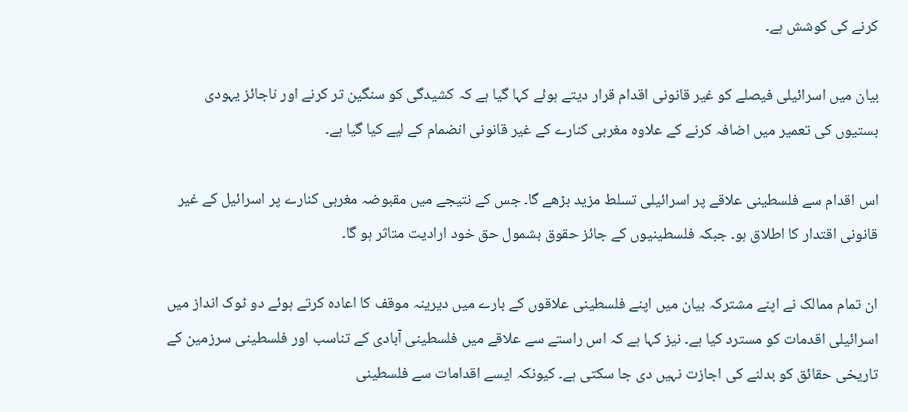کرنے کی کوشش ہے۔

بیان میں اسرائیلی فیصلے کو غیر قانونی اقدام قرار دیتے ہوئے کہا گیا ہے کہ کشیدگی کو سنگین تر کرنے اور ناجائز یہودی بستیوں کی تعمیر میں اضافہ کرنے کے علاوہ مغربی کنارے کے غیر قانونی انضمام کے لیے کیا گیا ہے۔

اس اقدام سے فلسطینی علاقے پر اسرائیلی تسلط مزید بڑھے گا۔ جس کے نتیجے میں مقبوضہ مغربی کنارے پر اسرائیل کے غیر قانونی اقتدار کا اطلاق ہو۔ جبکہ فلسطینیوں کے جائز حقوق بشمول حق خود ارادیت متاثر ہو گا۔

ان تمام ممالک نے اپنے مشترکہ بیان میں اپنے فلسطینی علاقوں کے بارے میں دیرینہ موقف کا اعادہ کرتے ہوئے دو ٹوک انداز میں اسرائیلی اقدمات کو مسترد کیا ہے۔ نیز کہا ہے کہ اس راستے سے علاقے میں فلسطینی آبادی کے تناسب اور فلسطینی سرزمین کے تاریخی حقائق کو بدلنے کی اجازت نہیں دی جا سکتی ہے۔ کیونکہ ایسے اقدامات سے فلسطینی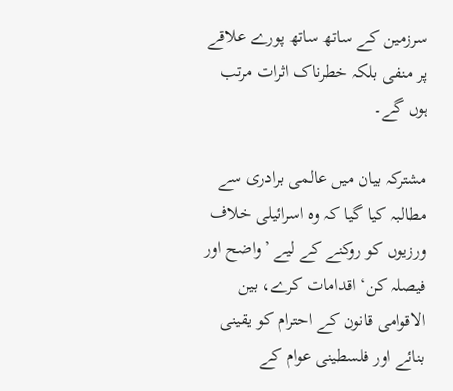سرزمین کے ساتھ ساتھ پورے علاقے پر منفی بلکہ خطرناک اثرات مرتب ہوں گے۔

مشترکہ بیان میں عالمی برادری سے مطالبہ کیا گیا کہ وہ اسرائیلی خلاف ورزیوں کو روکنے کے لیے ’واضح اور فیصلہ کن‘ اقدامات کرے، بین الاقوامی قانون کے احترام کو یقینی بنائے اور فلسطینی عوام کے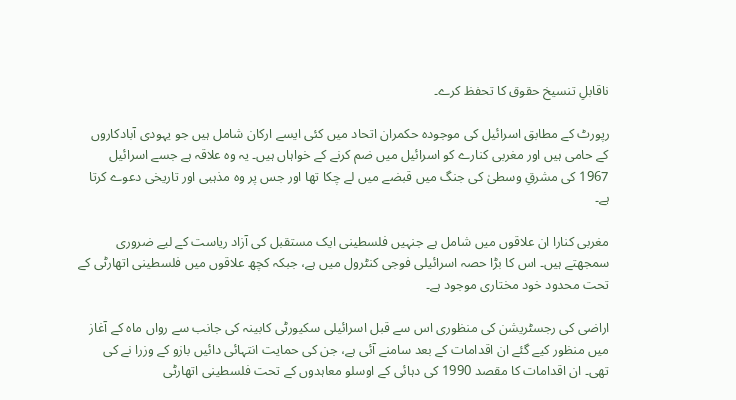ناقابلِ تنسیخ حقوق کا تحفظ کرے۔

رپورٹ کے مطابق اسرائیل کی موجودہ حکمران اتحاد میں کئی ایسے ارکان شامل ہیں جو یہودی آبادکاروں کے حامی ہیں اور مغربی کنارے کو اسرائیل میں ضم کرنے کے خواہاں ہیں۔ یہ وہ علاقہ ہے جسے اسرائیل 1967 کی مشرقِ وسطیٰ کی جنگ میں قبضے میں لے چکا تھا اور جس پر وہ مذہبی اور تاریخی دعوے کرتا ہے۔

مغربی کنارا ان علاقوں میں شامل ہے جنہیں فلسطینی ایک مستقبل کی آزاد ریاست کے لیے ضروری سمجھتے ہیں۔ اس کا بڑا حصہ اسرائیلی فوجی کنٹرول میں ہے، جبکہ کچھ علاقوں میں فلسطینی اتھارٹی کے تحت محدود خود مختاری موجود ہے۔

اراضی کی رجسٹریشن کی منظوری اس سے قبل اسرائیلی سکیورٹی کابینہ کی جانب سے رواں ماہ کے آغاز میں منظور کیے گئے ان اقدامات کے بعد سامنے آئی ہے، جن کی حمایت انتہائی دائیں بازو کے وزرا نے کی تھی۔ ان اقدامات کا مقصد 1990 کی دہائی کے اوسلو معاہدوں کے تحت فلسطینی اتھارٹی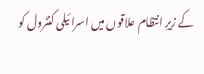کے زیرِ انتظام علاقوں میں اسرائیلی کنٹرول کو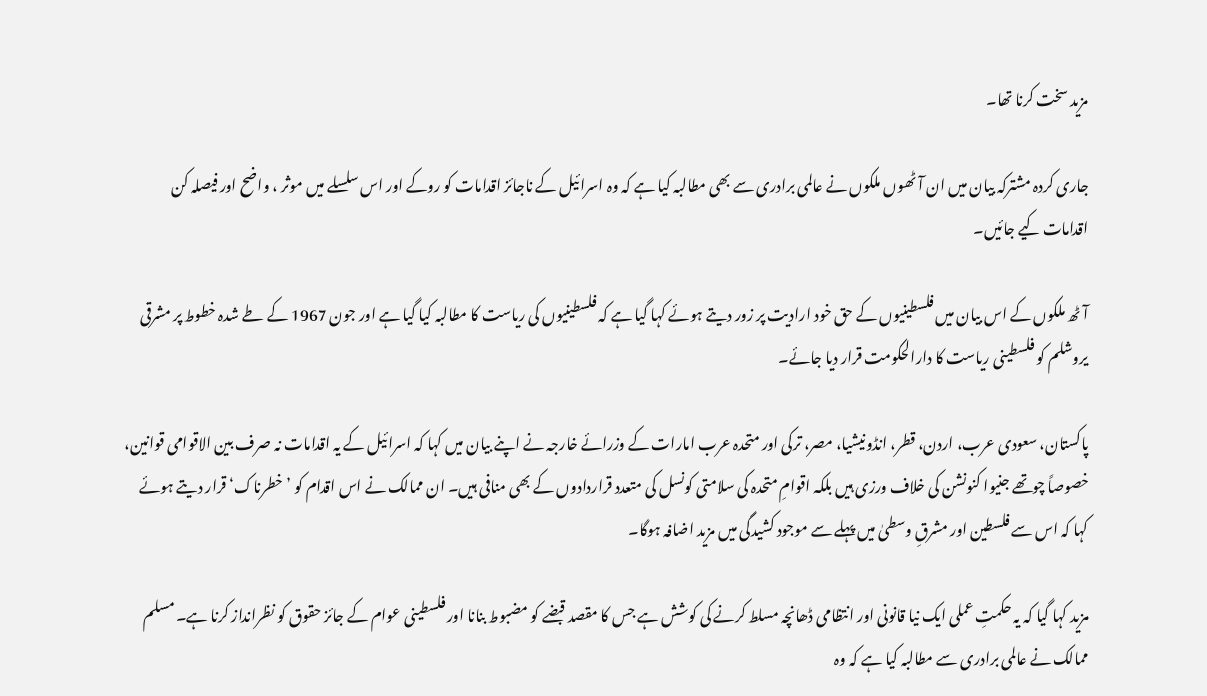مزید سخت کرنا تھا۔

جاری کردہ مشترکہ بیان میں ان آٹھوں ملکوں نے عالمی برادری سے بھی مطالبہ کیا ہے کہ وہ اسرائیل کے ناجائز اقدامات کو روکے اور اس سلسلے میں موثر ، واضح اور فیصلہ کن اقدامات کیے جائیں۔

آٹھ ملکوں کے اس بیان میں فلسطینیوں کے حق خود ارادیت پر زور دیتے ہوئے کہا گیا ہے کہ فلسطینیوں کی ریاست کا مطالبہ کیا گیا ہے اور جون 1967 کے طے شدہ خطوط پر مشرقی یروشلم کو فلسطینی ریاست کا دارالحکومت قرار دیا جائے۔

پاکستان، سعودی عرب، اردن، قطر، انڈونیشیا، مصر، ترکی اور متحدہ عرب امارات کے وزرائے خارجہ نے اپنے بیان میں کہا کہ اسرائیل کے یہ اقدامات نہ صرف بین الاقوامی قوانین، خصوصاً چوتھے جنیوا کنونشن کی خلاف ورزی ہیں بلکہ اقوامِ متحدہ کی سلامتی کونسل کی متعدد قراردادوں کے بھی منافی ہیں۔ ان ممالک نے اس اقدام کو ’خطرناک‘ قرار دیتے ہوئے کہا کہ اس سے فلسطین اور مشرقِ وسطیٰ میں پہلے سے موجود کشیدگی میں مزید اضافہ ہوگا۔

مزید کہا گیا کہ یہ حکمتِ عملی ایک نیا قانونی اور انتظامی ڈھانچہ مسلط کرنے کی کوشش ہے جس کا مقصد قبضے کو مضبوط بنانا اور فلسطینی عوام کے جائز حقوق کو نظرانداز کرنا ہے۔ مسلم ممالک نے عالمی برادری سے مطالبہ کیا ہے کہ وہ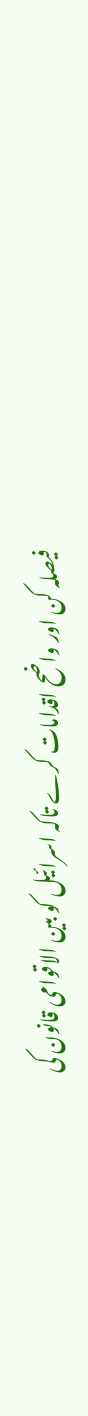فیصلہ کن اور واضح اقدامات کرے تاکہ اسرائیل کو بین الاقوامی قانون کی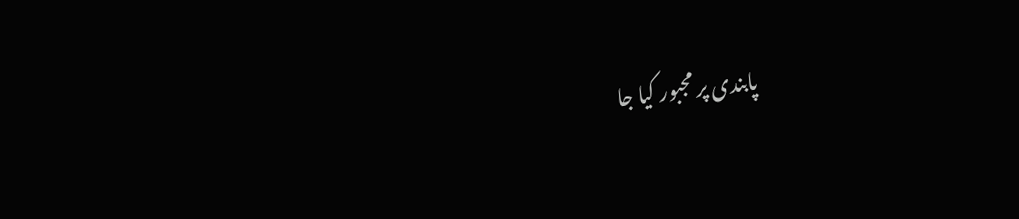پابندی پر مجبور کیا جا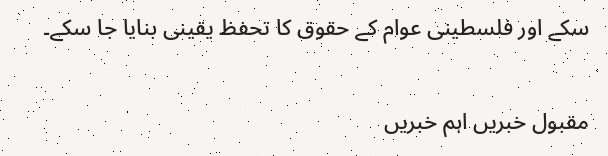سکے اور فلسطینی عوام کے حقوق کا تحفظ یقینی بنایا جا سکے۔

مقبول خبریں اہم خبریں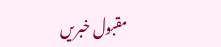مقبول خبریں